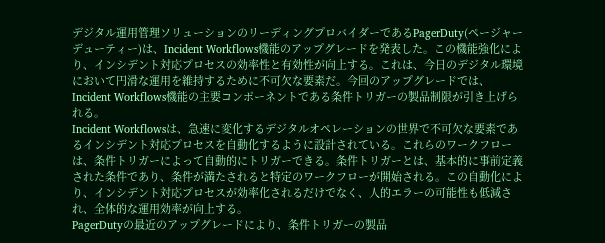デジタル運用管理ソリューションのリーディングプロバイダーであるPagerDuty(ページャーデューティー)は、Incident Workflows機能のアップグレードを発表した。この機能強化により、インシデント対応プロセスの効率性と有効性が向上する。これは、今日のデジタル環境において円滑な運用を維持するために不可欠な要素だ。今回のアップグレードでは、Incident Workflows機能の主要コンポーネントである条件トリガーの製品制限が引き上げられる。
Incident Workflowsは、急速に変化するデジタルオペレーションの世界で不可欠な要素であるインシデント対応プロセスを自動化するように設計されている。これらのワークフローは、条件トリガーによって自動的にトリガーできる。条件トリガーとは、基本的に事前定義された条件であり、条件が満たされると特定のワークフローが開始される。この自動化により、インシデント対応プロセスが効率化されるだけでなく、人的エラーの可能性も低減され、全体的な運用効率が向上する。
PagerDutyの最近のアップグレードにより、条件トリガーの製品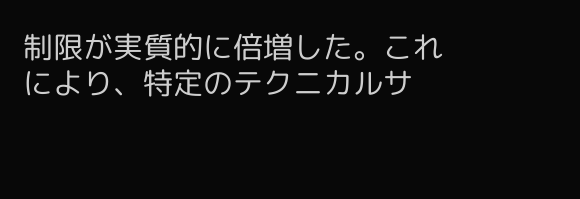制限が実質的に倍増した。これにより、特定のテクニカルサ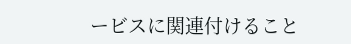ービスに関連付けること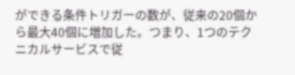ができる条件トリガーの数が、従来の20個から最大40個に増加した。つまり、1つのテクニカルサービスで従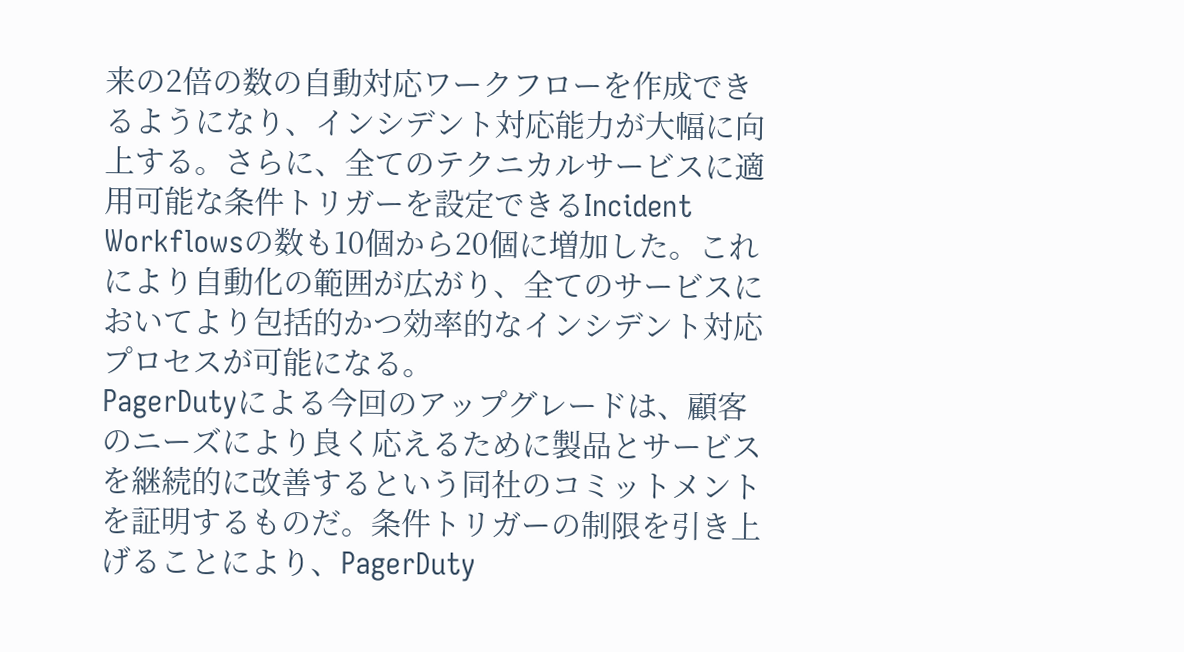来の2倍の数の自動対応ワークフローを作成できるようになり、インシデント対応能力が大幅に向上する。さらに、全てのテクニカルサービスに適用可能な条件トリガーを設定できるIncident Workflowsの数も10個から20個に増加した。これにより自動化の範囲が広がり、全てのサービスにおいてより包括的かつ効率的なインシデント対応プロセスが可能になる。
PagerDutyによる今回のアップグレードは、顧客のニーズにより良く応えるために製品とサービスを継続的に改善するという同社のコミットメントを証明するものだ。条件トリガーの制限を引き上げることにより、PagerDuty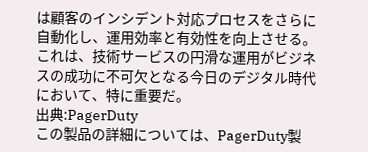は顧客のインシデント対応プロセスをさらに自動化し、運用効率と有効性を向上させる。これは、技術サービスの円滑な運用がビジネスの成功に不可欠となる今日のデジタル時代において、特に重要だ。
出典:PagerDuty
この製品の詳細については、PagerDuty製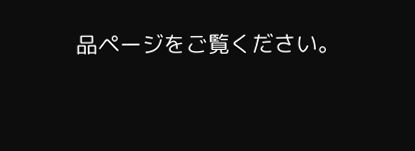品ページをご覧ください。